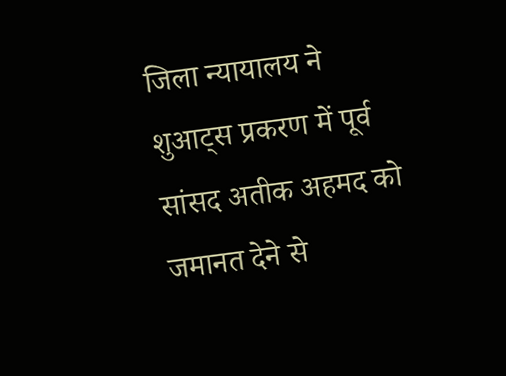जिला न्यायालय ने शुआट्स प्रकरण में पूर्व सांसद अतीक अहमद को जमानत देने से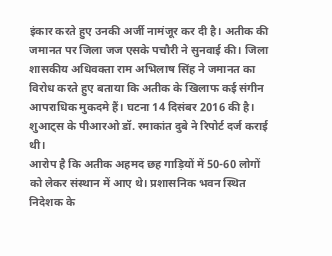इंकार करते हुए उनकी अर्जी नामंजूर कर दी है। अतीक की जमानत पर जिला जज एसके पचौरी ने सुनवाई की। जिला शासकीय अधिवक्ता राम अभिलाष सिंह ने जमानत का विरोध करते हुए बताया कि अतीक के खिलाफ कई संगीन आपराधिक मुकदमे हैं। घटना 14 दिसंबर 2016 की है। शुआट्स के पीआरओ डॉ. रमाकांत दुबे ने रिपोर्ट दर्ज कराई थी।
आरोप है कि अतीक अहमद छह गाड़ियों में 50-60 लोगों को लेकर संस्थान में आए थे। प्रशासनिक भवन स्थित निदेशक के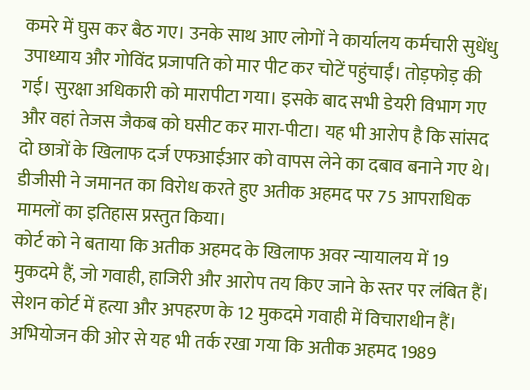कमरे में घुस कर बैठ गए। उनके साथ आए लोगों ने कार्यालय कर्मचारी सुधेंधु उपाध्याय और गोविंद प्रजापति को मार पीट कर चोटें पहुंचाईं। तोड़फोड़ की गई। सुरक्षा अधिकारी को मारापीटा गया। इसके बाद सभी डेयरी विभाग गए और वहां तेजस जैकब को घसीट कर मारा-पीटा। यह भी आरोप है कि सांसद दो छात्रों के खिलाफ दर्ज एफआईआर को वापस लेने का दबाव बनाने गए थे।
डीजीसी ने जमानत का विरोध करते हुए अतीक अहमद पर 75 आपराधिक मामलों का इतिहास प्रस्तुत किया।
कोर्ट को ने बताया कि अतीक अहमद के खिलाफ अवर न्यायालय में 19 मुकदमे हैं, जो गवाही, हाजिरी और आरोप तय किए जाने के स्तर पर लंबित हैं। सेशन कोर्ट में हत्या और अपहरण के 12 मुकदमे गवाही में विचाराधीन हैं। अभियोजन की ओर से यह भी तर्क रखा गया कि अतीक अहमद 1989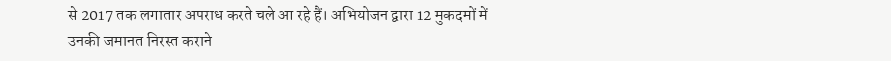से 2017 तक लगातार अपराध करते चले आ रहे हैं। अभियोजन द्वारा 12 मुकदमों में उनकी जमानत निरस्त कराने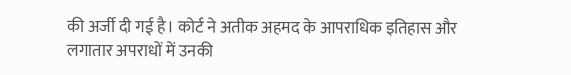की अर्जी दी गई है। कोर्ट ने अतीक अहमद के आपराधिक इतिहास और लगातार अपराधों में उनकी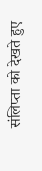संलिप्ता को देखते हुए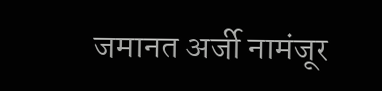जमानत अर्जी नामंजूर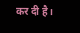कर दी है।